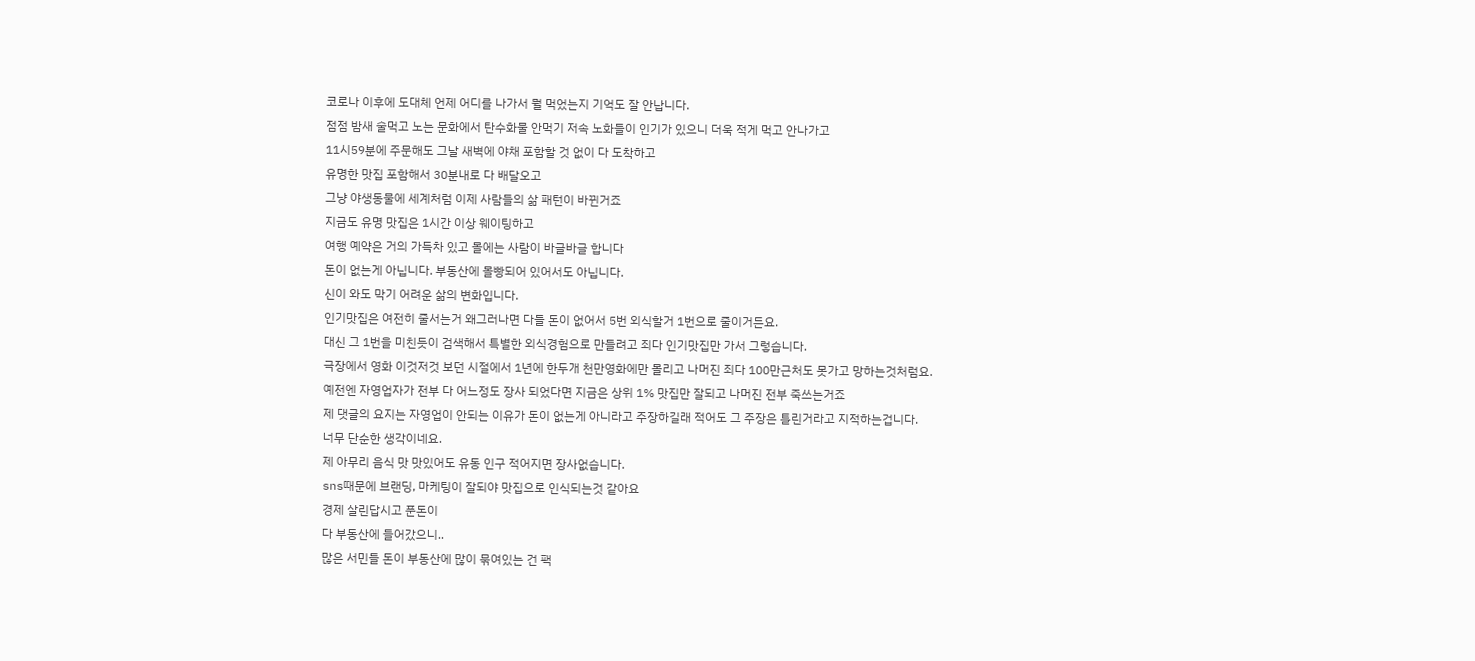코로나 이후에 도대체 언제 어디를 나가서 뭘 먹었는지 기억도 잘 안납니다.
점점 밤새 술먹고 노는 문화에서 탄수화물 안먹기 저속 노화들이 인기가 있으니 더욱 적게 먹고 안나가고
11시59분에 주문해도 그날 새벽에 야채 포함할 것 없이 다 도착하고
유명한 맛집 포함해서 30분내로 다 배달오고
그냥 야생동물에 세계처럼 이제 사람들의 삶 패턴이 바뀐거죠
지금도 유명 맛집은 1시간 이상 웨이팅하고
여행 예약은 거의 가득차 있고 몰에는 사람이 바글바글 합니다
돈이 없는게 아닙니다. 부동산에 몰빵되어 있어서도 아닙니다.
신이 와도 막기 어려운 삶의 변화입니다.
인기맛집은 여전히 줄서는거 왜그러나면 다들 돈이 없어서 5번 외식할거 1번으로 줄이거든요.
대신 그 1번을 미친듯이 검색해서 특별한 외식경험으로 만들려고 죄다 인기맛집만 가서 그렇습니다.
극장에서 영화 이것저것 보던 시절에서 1년에 한두개 천만영화에만 몰리고 나머진 죄다 100만근처도 못가고 망하는것처럼요.
예전엔 자영업자가 전부 다 어느정도 장사 되었다면 지금은 상위 1% 맛집만 잘되고 나머진 전부 죽쓰는거죠
제 댓글의 요지는 자영업이 안되는 이유가 돈이 없는게 아니라고 주장하길래 적어도 그 주장은 틀린거라고 지적하는겁니다.
너무 단순한 생각이네요.
제 아무리 음식 맛 맛있어도 유동 인구 적어지면 장사없습니다.
sns때문에 브랜딩, 마케팅이 잘되야 맛집으로 인식되는것 같아요
경제 살린답시고 푼돈이
다 부동산에 들어갔으니..
많은 서민들 돈이 부동산에 많이 묶여있는 건 팩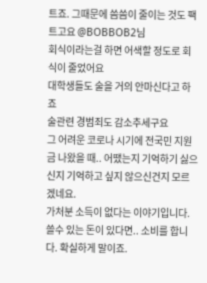트죠. 그때문에 씀씀이 줄이는 것도 팩트고요 @BOBBOB2님
회식이라는걸 하면 어색할 정도로 회식이 줄었어요
대학생들도 술을 거의 안마신다고 하죠
술관련 경범죄도 감소추세구요
그 어려운 코로나 시기에 전국민 지원금 나왔을 때.. 어땠는지 기억하기 싫으신지 기억하고 싶지 않으신건지 모르겠네요.
가처분 소득이 없다는 이야기입니다.
쓸수 있는 돈이 있다면.. 소비를 합니다. 확실하게 말이죠.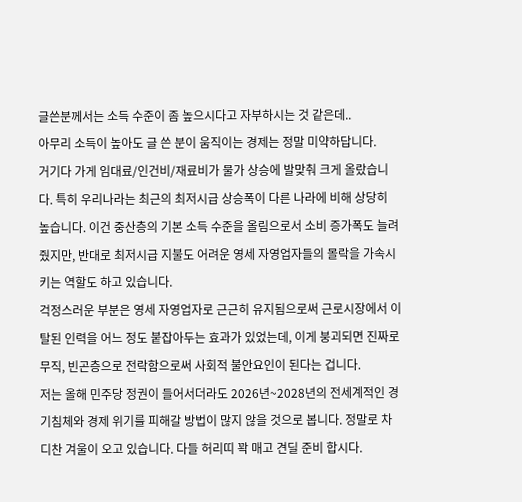글쓴분께서는 소득 수준이 좀 높으시다고 자부하시는 것 같은데..
아무리 소득이 높아도 글 쓴 분이 움직이는 경제는 정말 미약하답니다.
거기다 가게 임대료/인건비/재료비가 물가 상승에 발맞춰 크게 올랐습니다. 특히 우리나라는 최근의 최저시급 상승폭이 다른 나라에 비해 상당히 높습니다. 이건 중산층의 기본 소득 수준을 올림으로서 소비 증가폭도 늘려줬지만, 반대로 최저시급 지불도 어려운 영세 자영업자들의 몰락을 가속시키는 역할도 하고 있습니다.
걱정스러운 부분은 영세 자영업자로 근근히 유지됨으로써 근로시장에서 이탈된 인력을 어느 정도 붙잡아두는 효과가 있었는데, 이게 붕괴되면 진짜로 무직, 빈곤층으로 전락함으로써 사회적 불안요인이 된다는 겁니다.
저는 올해 민주당 정권이 들어서더라도 2026년~2028년의 전세계적인 경기침체와 경제 위기를 피해갈 방법이 많지 않을 것으로 봅니다. 정말로 차디찬 겨울이 오고 있습니다. 다들 허리띠 꽉 매고 견딜 준비 합시다.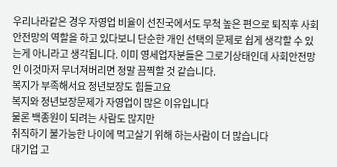우리나라같은 경우 자영업 비율이 선진국에서도 무척 높은 편으로 퇴직후 사회 안전망의 역할을 하고 있다보니 단순한 개인 선택의 문제로 쉽게 생각할 수 있는게 아니라고 생각됩니다. 이미 영세업자분들은 그로기상태인데 사회안전망인 이것마저 무너져버리면 정말 끔찍할 것 같습니다.
복지가 부족해서요 정년보장도 힘들고요
복지와 정년보장문제가 자영업이 많은 이유입니다
물론 백종원이 되려는 사람도 많지만
취직하기 불가능한 나이에 먹고살기 위해 하는사람이 더 많습니다
대기업 고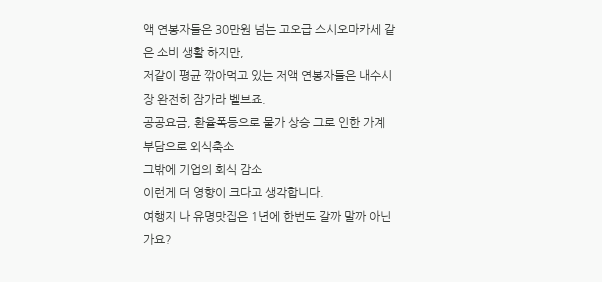액 연봉자들은 30만원 넘는 고오급 스시오마카세 같은 소비 생활 하지만,
저같이 평균 깎아먹고 있는 저액 연봉자들은 내수시장 완전히 잠가라 벨브죠.
공공요금, 환율폭등으로 물가 상승 그로 인한 가계부담으로 외식축소
그밖에 기업의 회식 감소
이런게 더 영향이 크다고 생각합니다.
여행지 나 유명맛집은 1년에 한번도 갈까 말까 아닌가요?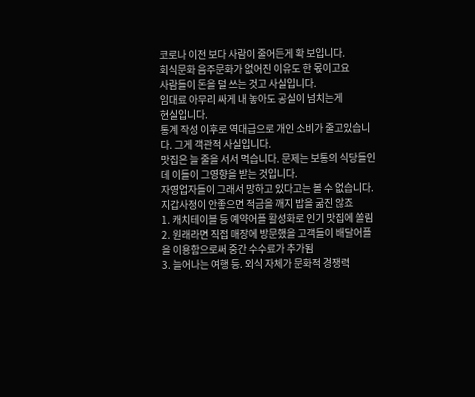코로나 이전 보다 사람이 줄어든게 확 보입니다.
회식문화 음주문화가 없어진 이유도 한 몫이고요
사람들이 돈을 덜 쓰는 것고 사실입니다.
임대료 아무리 싸게 내 놓아도 공실이 넘치는게
현실입니다.
통계 작성 이후로 역대급으로 개인 소비가 줄고있습니다. 그게 객관적 사실입니다.
맛집은 늘 줄을 서서 먹습니다. 문제는 보통의 식당들인데 이들이 그영향을 받는 것입니다.
자영업자들이 그래서 망하고 있다고는 볼 수 없습니다.
지갑사정이 안좋으면 적금을 깨지 밥을 굶진 않죠
1. 캐치테이블 등 예약어플 활성화로 인기 맛집에 쏠림
2. 원래라면 직접 매장에 방문했을 고객들이 배달어플을 이용함으로써 중간 수수료가 추가됨
3. 늘어나는 여행 등. 외식 자체가 문화적 경쟁력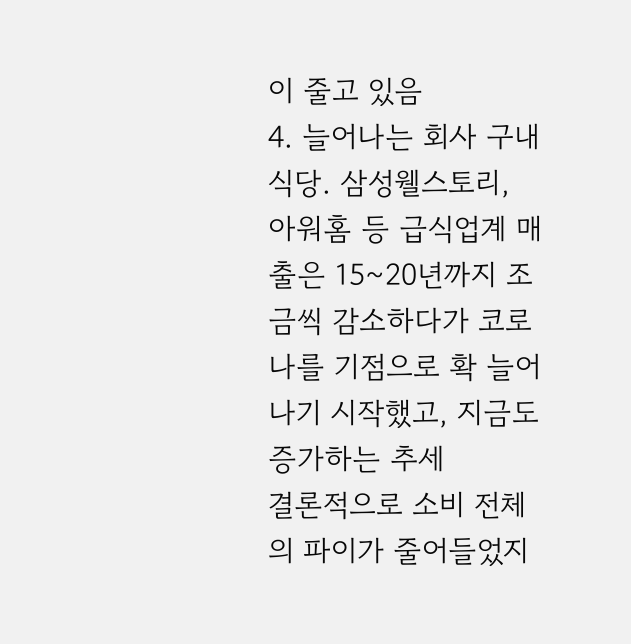이 줄고 있음
4. 늘어나는 회사 구내식당. 삼성웰스토리, 아워홈 등 급식업계 매출은 15~20년까지 조금씩 감소하다가 코로나를 기점으로 확 늘어나기 시작했고, 지금도 증가하는 추세
결론적으로 소비 전체의 파이가 줄어들었지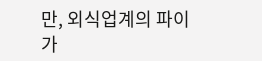만, 외식업계의 파이가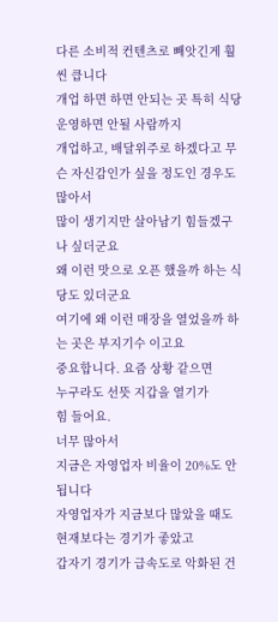다른 소비적 컨텐츠로 빼앗긴게 훨씬 큽니다
개업 하면 하면 안되는 곳 특히 식당 운영하면 안될 사람까지
개업하고, 배달위주로 하겠다고 무슨 자신감인가 싶을 정도인 경우도 많아서
많이 생기지만 살아남기 힘들겠구나 싶더군요
왜 이런 맛으로 오픈 했을까 하는 식당도 있더군요
여기에 왜 이런 매장을 열었을까 하는 곳은 부지기수 이고요
중요합니다. 요즘 상황 같으면
누구라도 선뜻 지갑을 열기가
힘 들어요.
너무 많아서
지금은 자영업자 비율이 20%도 안됩니다
자영업자가 지금보다 많았을 때도
현재보다는 경기가 좋았고
갑자기 경기가 급속도로 악화된 건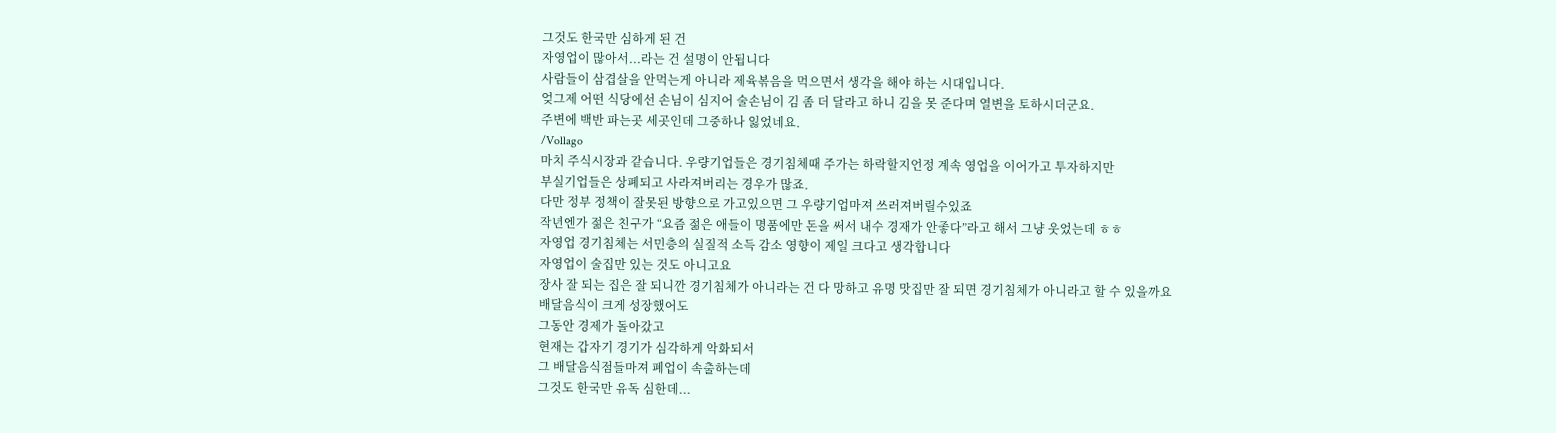그것도 한국만 심하게 된 건
자영업이 많아서...라는 건 설명이 안됩니다
사람들이 삼겹살을 안먹는게 아니라 제육볶음을 먹으면서 생각을 해야 하는 시대입니다.
엊그제 어떤 식당에선 손님이 심지어 술손님이 김 좀 더 달라고 하니 김을 못 준다며 열변을 토하시더군요.
주변에 백반 파는곳 세곳인데 그중하나 잃었네요.
/Vollago
마치 주식시장과 같습니다. 우량기업들은 경기침체때 주가는 하락할지언정 계속 영업을 이어가고 투자하지만
부실기업들은 상폐되고 사라져버리는 경우가 많죠.
다만 정부 정책이 잘못된 방향으로 가고있으면 그 우량기업마져 쓰러져버릴수있죠
작년엔가 젊은 친구가 “요즘 젊은 애들이 명품에만 돈을 써서 내수 경재가 안좋다”라고 해서 그냥 웃었는데 ㅎㅎ
자영업 경기침체는 서민층의 실질적 소득 감소 영향이 제일 크다고 생각합니다
자영업이 술집만 있는 것도 아니고요
장사 잘 되는 집은 잘 되니깐 경기침체가 아니라는 건 다 망하고 유명 맛집만 잘 되면 경기침체가 아니라고 할 수 있을까요
배달음식이 크게 성장했어도
그동안 경제가 돌아갔고
현재는 갑자기 경기가 심각하게 악화되서
그 배달음식점들마져 폐업이 속출하는데
그것도 한국만 유독 심한데...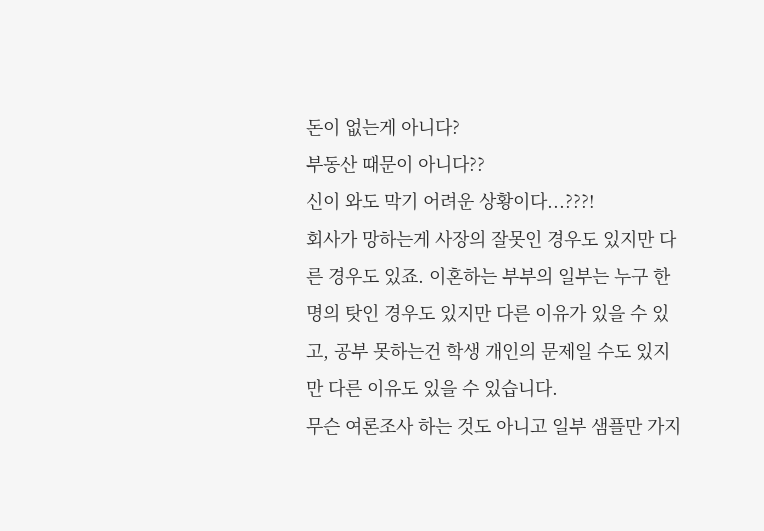돈이 없는게 아니다?
부동산 때문이 아니다??
신이 와도 막기 어려운 상황이다...???!
회사가 망하는게 사장의 잘못인 경우도 있지만 다른 경우도 있죠. 이혼하는 부부의 일부는 누구 한명의 탓인 경우도 있지만 다른 이유가 있을 수 있고, 공부 못하는건 학생 개인의 문제일 수도 있지만 다른 이유도 있을 수 있습니다.
무슨 여론조사 하는 것도 아니고 일부 샘플만 가지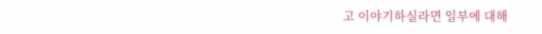고 이야기하실라면 일부에 대해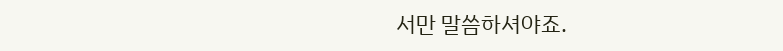서만 말씀하셔야죠.